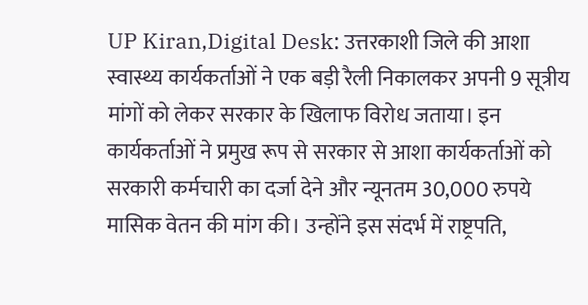UP Kiran,Digital Desk: उत्तरकाशी जिले की आशा स्वास्थ्य कार्यकर्ताओं ने एक बड़ी रैली निकालकर अपनी 9 सूत्रीय मांगों को लेकर सरकार के खिलाफ विरोध जताया। इन कार्यकर्ताओं ने प्रमुख रूप से सरकार से आशा कार्यकर्ताओं को सरकारी कर्मचारी का दर्जा देने और न्यूनतम 30,000 रुपये मासिक वेतन की मांग की। उन्होंने इस संदर्भ में राष्ट्रपति,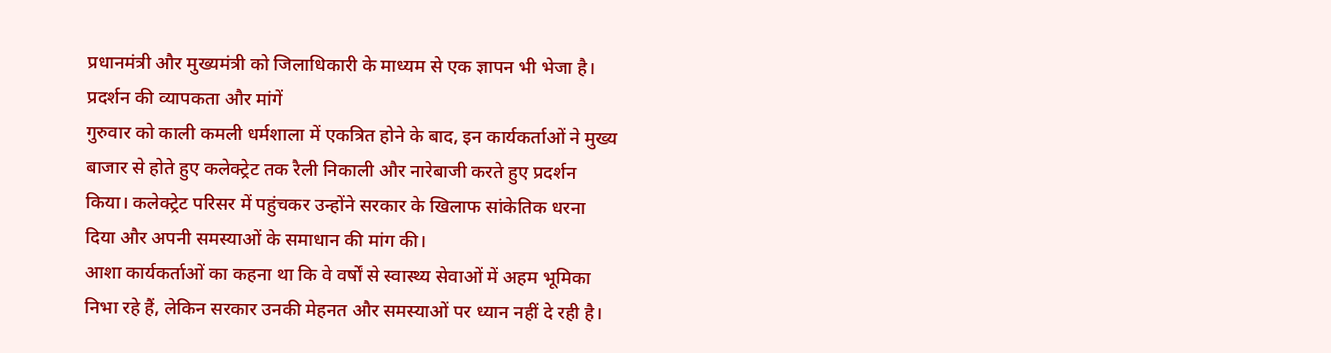प्रधानमंत्री और मुख्यमंत्री को जिलाधिकारी के माध्यम से एक ज्ञापन भी भेजा है।
प्रदर्शन की व्यापकता और मांगें
गुरुवार को काली कमली धर्मशाला में एकत्रित होने के बाद, इन कार्यकर्ताओं ने मुख्य बाजार से होते हुए कलेक्ट्रेट तक रैली निकाली और नारेबाजी करते हुए प्रदर्शन किया। कलेक्ट्रेट परिसर में पहुंचकर उन्होंने सरकार के खिलाफ सांकेतिक धरना दिया और अपनी समस्याओं के समाधान की मांग की।
आशा कार्यकर्ताओं का कहना था कि वे वर्षों से स्वास्थ्य सेवाओं में अहम भूमिका निभा रहे हैं, लेकिन सरकार उनकी मेहनत और समस्याओं पर ध्यान नहीं दे रही है।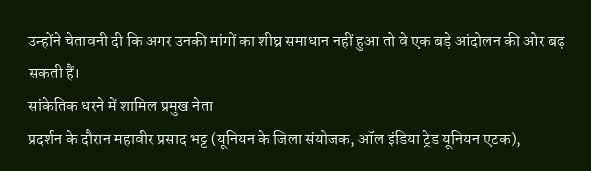उन्होंने चेतावनी दी कि अगर उनकी मांगों का शीघ्र समाधान नहीं हुआ तो वे एक बड़े आंदोलन की ओर बढ़ सकती हैं।
सांकेतिक धरने में शामिल प्रमुख नेता
प्रदर्शन के दौरान महावीर प्रसाद भट्ट (यूनियन के जिला संयोजक, ऑल इंडिया ट्रेड यूनियन एटक),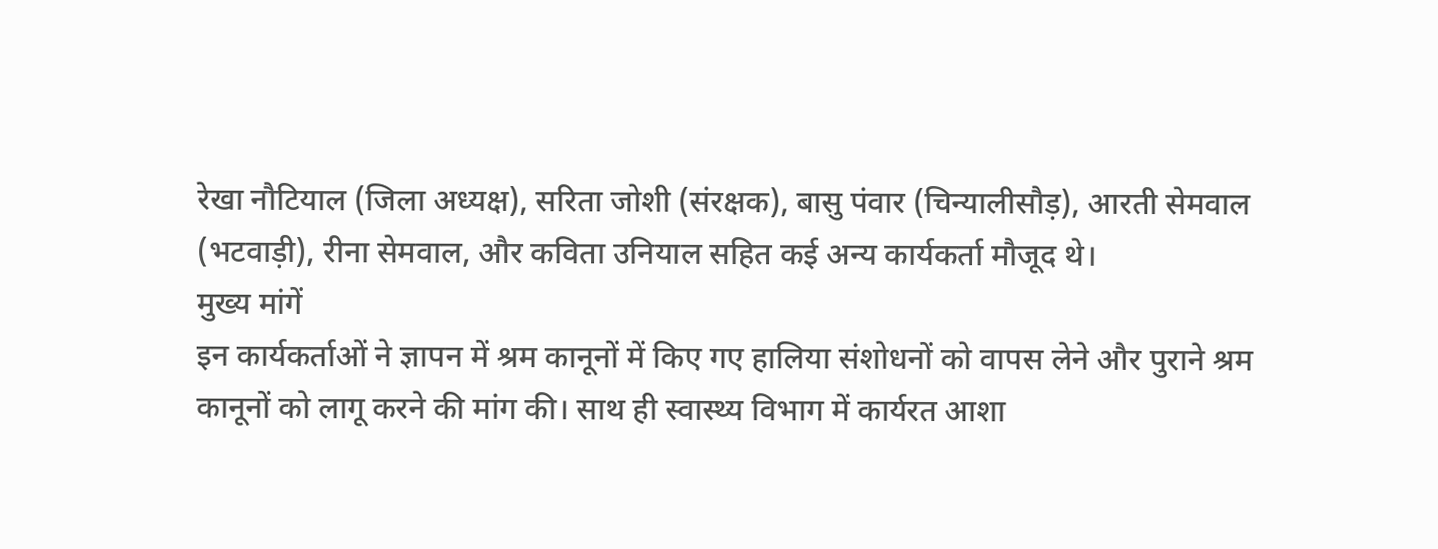रेखा नौटियाल (जिला अध्यक्ष), सरिता जोशी (संरक्षक), बासु पंवार (चिन्यालीसौड़), आरती सेमवाल (भटवाड़ी), रीना सेमवाल, और कविता उनियाल सहित कई अन्य कार्यकर्ता मौजूद थे।
मुख्य मांगें
इन कार्यकर्ताओं ने ज्ञापन में श्रम कानूनों में किए गए हालिया संशोधनों को वापस लेने और पुराने श्रम कानूनों को लागू करने की मांग की। साथ ही स्वास्थ्य विभाग में कार्यरत आशा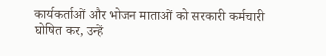कार्यकर्ताओं और भोजन माताओं को सरकारी कर्मचारी घोषित कर, उन्हें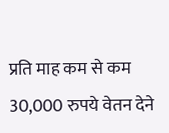प्रति माह कम से कम 30,000 रुपये वेतन देने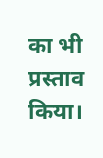का भी प्रस्ताव किया।